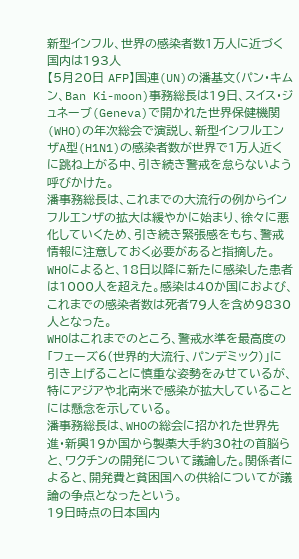新型インフル、世界の感染者数1万人に近づく 国内は193人
【5月20日 AFP】国連(UN)の潘基文(パン・キムン、Ban Ki-moon)事務総長は19日、スイス・ジュネーブ(Geneva)で開かれた世界保健機関(WHO)の年次総会で演説し、新型インフルエンザA型(H1N1)の感染者数が世界で1万人近くに跳ね上がる中、引き続き警戒を怠らないよう呼びかけた。
潘事務総長は、これまでの大流行の例からインフルエンザの拡大は緩やかに始まり、徐々に悪化していくため、引き続き緊張感をもち、警戒情報に注意しておく必要があると指摘した。
WHOによると、18日以降に新たに感染した患者は1000人を超えた。感染は40か国におよび、これまでの感染者数は死者79人を含め9830人となった。
WHOはこれまでのところ、警戒水準を最高度の「フェーズ6(世界的大流行、パンデミック)」に引き上げることに慎重な姿勢をみせているが、特にアジアや北南米で感染が拡大していることには懸念を示している。
潘事務総長は、WHOの総会に招かれた世界先進・新興19か国から製薬大手約30社の首脳らと、ワクチンの開発について議論した。関係者によると、開発費と貧困国への供給についてが議論の争点となったという。
19日時点の日本国内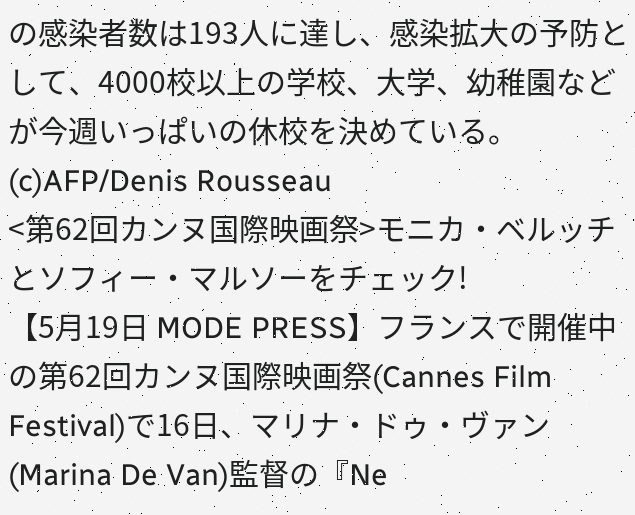の感染者数は193人に達し、感染拡大の予防として、4000校以上の学校、大学、幼稚園などが今週いっぱいの休校を決めている。(c)AFP/Denis Rousseau
<第62回カンヌ国際映画祭>モニカ・ベルッチとソフィー・マルソーをチェック!
【5月19日 MODE PRESS】フランスで開催中の第62回カンヌ国際映画祭(Cannes Film Festival)で16日、マリナ・ドゥ・ヴァン(Marina De Van)監督の『Ne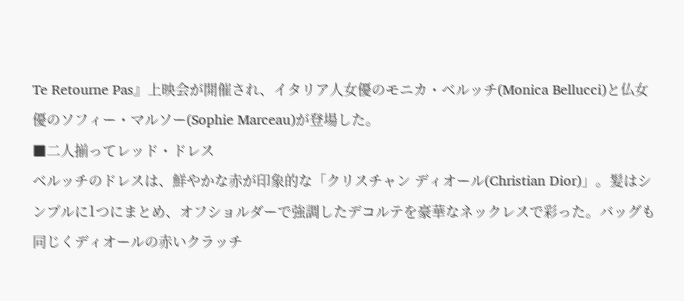Te Retourne Pas』上映会が開催され、イタリア人女優のモニカ・ベルッチ(Monica Bellucci)と仏女優のソフィー・マルソー(Sophie Marceau)が登場した。
■二人揃ってレッド・ドレス
ベルッチのドレスは、鮮やかな赤が印象的な「クリスチャン ディオール(Christian Dior)」。髪はシンプルに1つにまとめ、オフショルダーで強調したデコルテを豪華なネックレスで彩った。バッグも同じくディオールの赤いクラッチ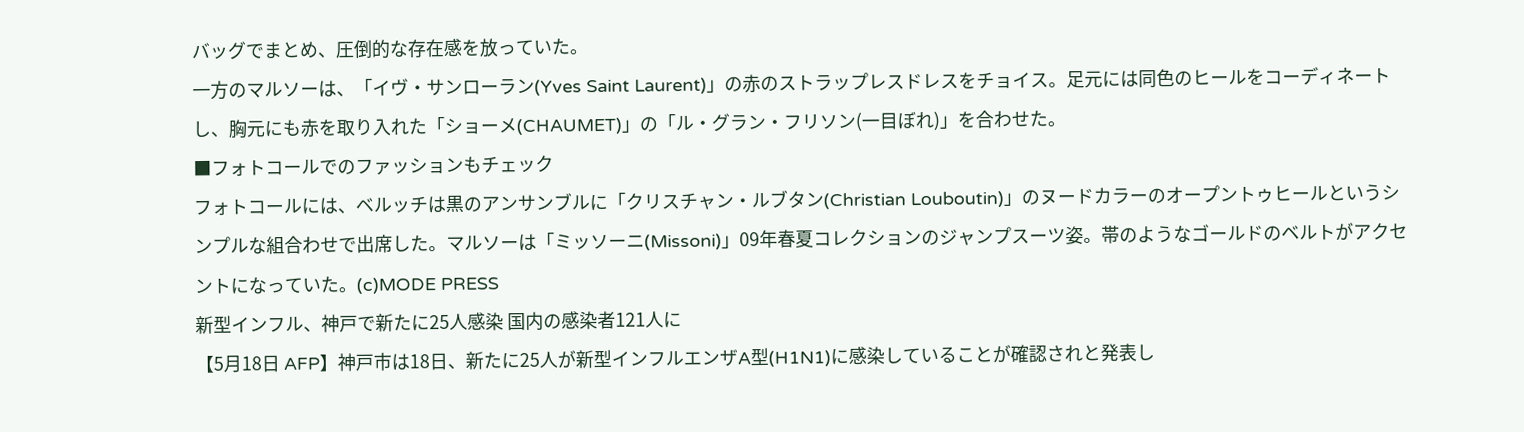バッグでまとめ、圧倒的な存在感を放っていた。
一方のマルソーは、「イヴ・サンローラン(Yves Saint Laurent)」の赤のストラップレスドレスをチョイス。足元には同色のヒールをコーディネートし、胸元にも赤を取り入れた「ショーメ(CHAUMET)」の「ル・グラン・フリソン(一目ぼれ)」を合わせた。
■フォトコールでのファッションもチェック
フォトコールには、ベルッチは黒のアンサンブルに「クリスチャン・ルブタン(Christian Louboutin)」のヌードカラーのオープントゥヒールというシンプルな組合わせで出席した。マルソーは「ミッソーニ(Missoni)」09年春夏コレクションのジャンプスーツ姿。帯のようなゴールドのベルトがアクセントになっていた。(c)MODE PRESS
新型インフル、神戸で新たに25人感染 国内の感染者121人に
【5月18日 AFP】神戸市は18日、新たに25人が新型インフルエンザA型(H1N1)に感染していることが確認されと発表し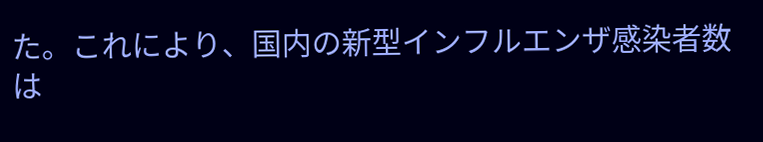た。これにより、国内の新型インフルエンザ感染者数は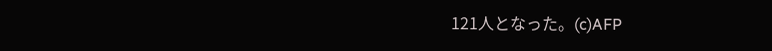121人となった。(c)AFP